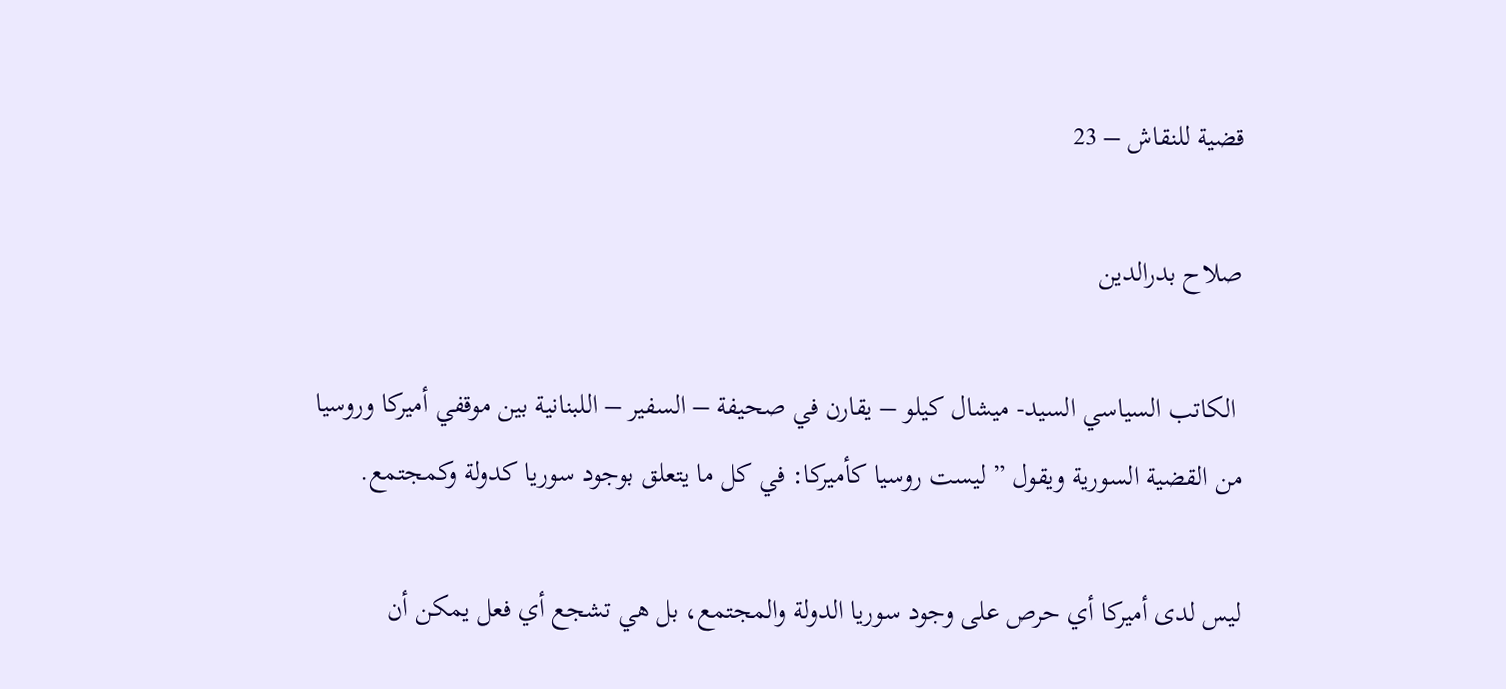قضية للنقاش – 23

صلاح بدرالدين

 الكاتب السياسي السيد- ميشال كيلو – يقارن في صحيفة – السفير – اللبنانية بين موقفي أميركا وروسيا من القضية السورية ويقول ” ليست روسيا كأميركا: في كل ما يتعلق بوجود سوريا كدولة وكمجتمع.

ليس لدى أميركا أي حرص على وجود سوريا الدولة والمجتمع، بل هي تشجع أي فعل يمكن أن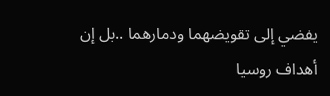يفضي إلى تقويضهما ودمارهما ..بل إن أهداف روسيا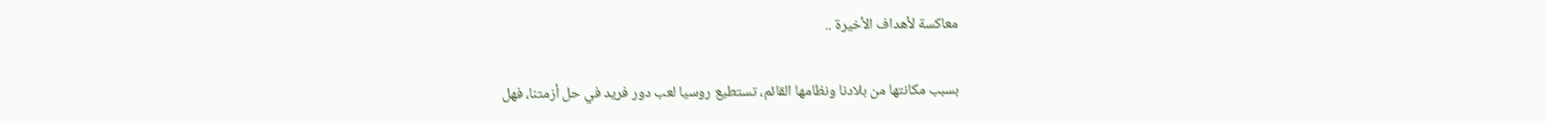معاكسة لأهداف الأخيرة ..

بسبب مكانتها من بلادنا ونظامها القائم، تستطيع روسيا لعب دور فريد في حل أزمتنا، فهل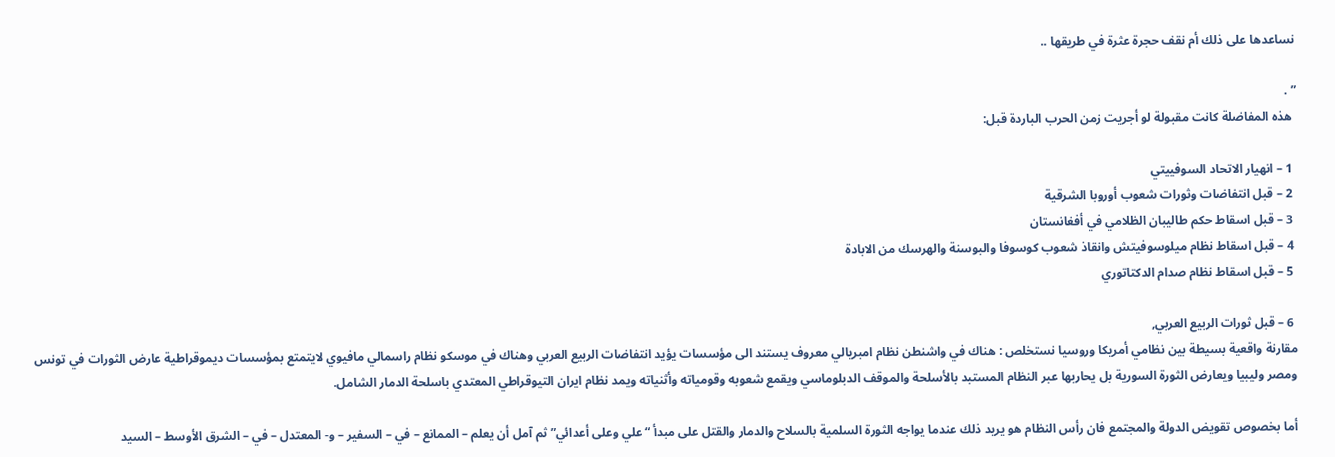نساعدها على ذلك أم نقف حجرة عثرة في طريقها ..

” .
 هذه المفاضلة كانت مقبولة لو أجريت زمن الحرب الباردة قبل:

 1 – انهيار الاتحاد السوفييتي
 2 – قبل انتفاضات وثورات شعوب أوروبا الشرقية
 3 – قبل اسقاط حكم طاليبان الظلامي في أفغانستان
 4 – قبل اسقاط نظام ميلوسوفيتش وانقاذ شعوب كوسوفا والبوسنة والهرسك من الابادة
 5 – قبل اسقاط نظام صدام الدكتاتوري

 6 – قبل ثورات الربيع العربي,
مقارنة واقعية بسيطة بين نظامي أمريكا وروسيا نستخلص : هناك في واشنطن نظام امبريالي معروف يستند الى مؤسسات يؤيد انتفاضات الربيع العربي وهناك في موسكو نظام راسمالي مافيوي لايتمتع بمؤسسات ديموقراطية عارض الثورات في تونس ومصر وليبيا ويعارض الثورة السورية بل يحاربها عبر النظام المستبد بالأسلحة والموقف الدبلوماسي ويقمع شعوبه وقومياته وأثنياته ويمد نظام ايران التيوقراطي المعتدي باسلحة الدمار الشامل.

أما بخصوص تقويض الدولة والمجتمع فان رأس النظام هو يريد ذلك عندما يواجه الثورة السلمية بالسلاح والدمار والقتل على مبدأ “علي وعلى أعدائي” ثم آمل أن يعلم – الممانع – في – السفير – و- المعتدل – في – الشرق الأوسط – السيد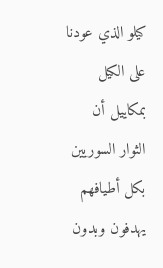كيلو الذي عودنا على الكيل بمكاييل أن الثوار السوريين بكل أطيافهم يهدفون وبدون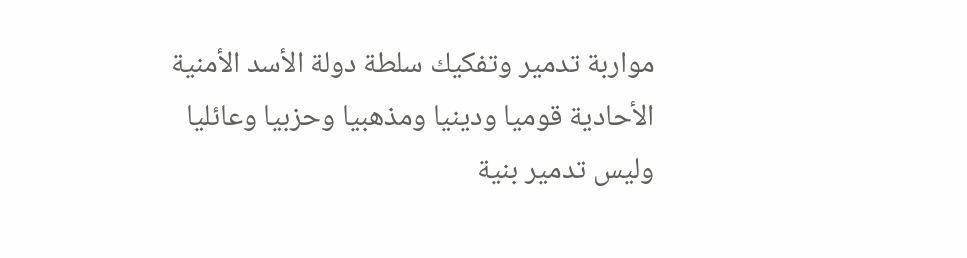مواربة تدمير وتفكيك سلطة دولة الأسد الأمنية الأحادية قوميا ودينيا ومذهبيا وحزبيا وعائليا وليس تدمير بنية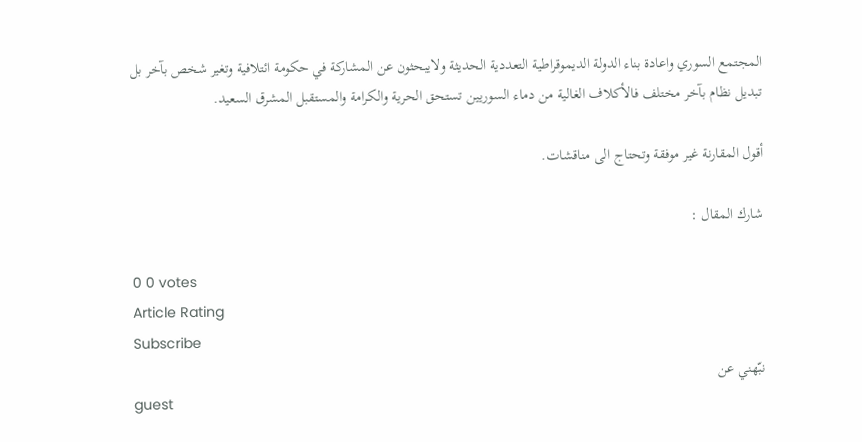المجتمع السوري واعادة بناء الدولة الديموقراطية التعددية الحديثة ولايبحثون عن المشاركة في حكومة ائتلافية وتغير شخص بآخر بل تبديل نظام بآخر مختلف فالأكلاف الغالية من دماء السوريين تستحق الحرية والكرامة والمستقبل المشرق السعيد.

أقول المقارنة غير موفقة وتحتاج الى مناقشات.

شارك المقال :

0 0 votes
Article Rating
Subscribe
نبّهني عن
guest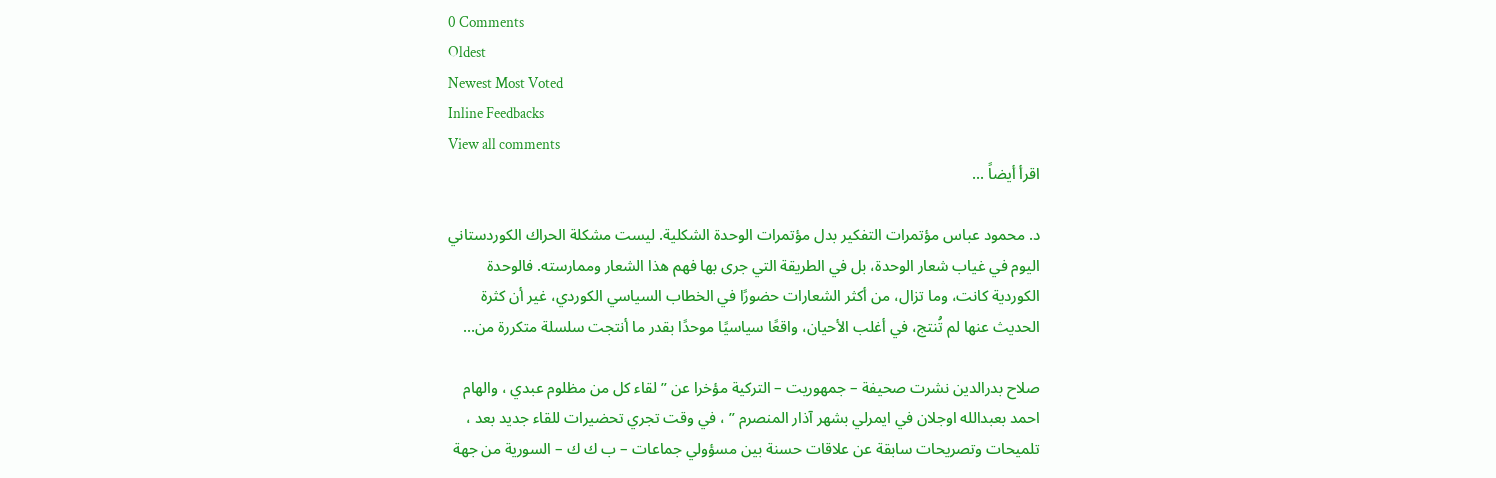0 Comments
Oldest
Newest Most Voted
Inline Feedbacks
View all comments
اقرأ أيضاً ...

د. محمود عباس مؤتمرات التفكير بدل مؤتمرات الوحدة الشكلية. ليست مشكلة الحراك الكوردستاني اليوم في غياب شعار الوحدة، بل في الطريقة التي جرى بها فهم هذا الشعار وممارسته. فالوحدة الكوردية كانت، وما تزال، من أكثر الشعارات حضورًا في الخطاب السياسي الكوردي، غير أن كثرة الحديث عنها لم تُنتج، في أغلب الأحيان، واقعًا سياسيًا موحدًا بقدر ما أنتجت سلسلة متكررة من…

صلاح بدرالدين نشرت صحيفة – جمهوريت – التركية مؤخرا عن ” لقاء كل من مظلوم عبدي ، والهام احمد بعبدالله اوجلان في ايمرلي بشهر آذار المنصرم ” ، في وقت تجري تحضيرات للقاء جديد بعد ، تلميحات وتصريحات سابقة عن علاقات حسنة بين مسؤولي جماعات – ب ك ك – السورية من جهة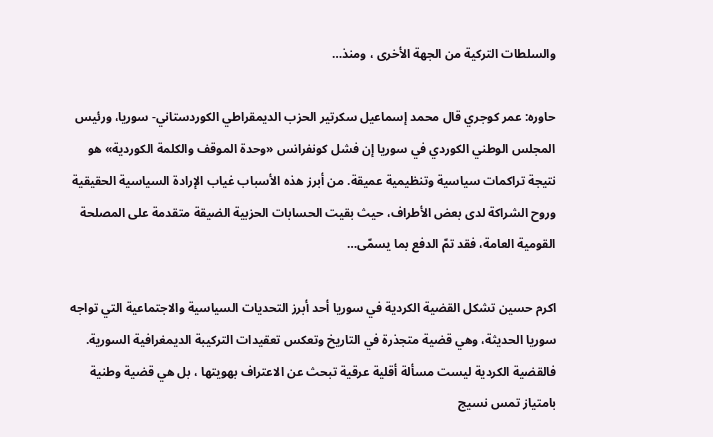والسلطات التركية من الجهة الأخرى ، ومنذ…

حاوره: عمر كوجري قال محمد إسماعيل سكرتير الحزب الديمقراطي الكوردستاني- سوريا، ورئيس المجلس الوطني الكوردي في سوريا إن فشل كونفرانس «وحدة الموقف والكلمة الكوردية» هو نتيجة تراكمات سياسية وتنظيمية عميقة. من أبرز هذه الأسباب غياب الإرادة السياسية الحقيقية وروح الشراكة لدى بعض الأطراف، حيث بقيت الحسابات الحزبية الضيقة متقدمة على المصلحة القومية العامة، فقد تمّ الدفع بما يسمّى…

اكرم حسين تشكل القضية الكردية في سوريا أحد أبرز التحديات السياسية والاجتماعية التي تواجه سوريا الحديثة، وهي قضية متجذرة في التاريخ وتعكس تعقيدات التركيبة الديمغرافية السورية. فالقضية الكردية ليست مسألة أقلية عرقية تبحث عن الاعتراف بهويتها ، بل هي قضية وطنية بامتياز تمس نسيج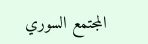المجتمع السوري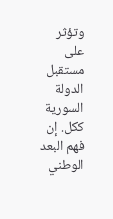وتؤثر على مستقبل الدولة السورية ككل. إن فهم البعد الوطني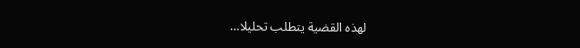لهذه القضية يتطلب تحليلا…